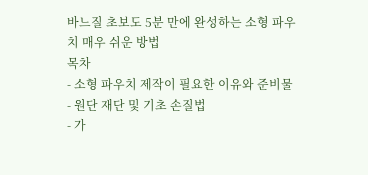바느질 초보도 5분 만에 완성하는 소형 파우치 매우 쉬운 방법
목차
- 소형 파우치 제작이 필요한 이유와 준비물
- 원단 재단 및 기초 손질법
- 가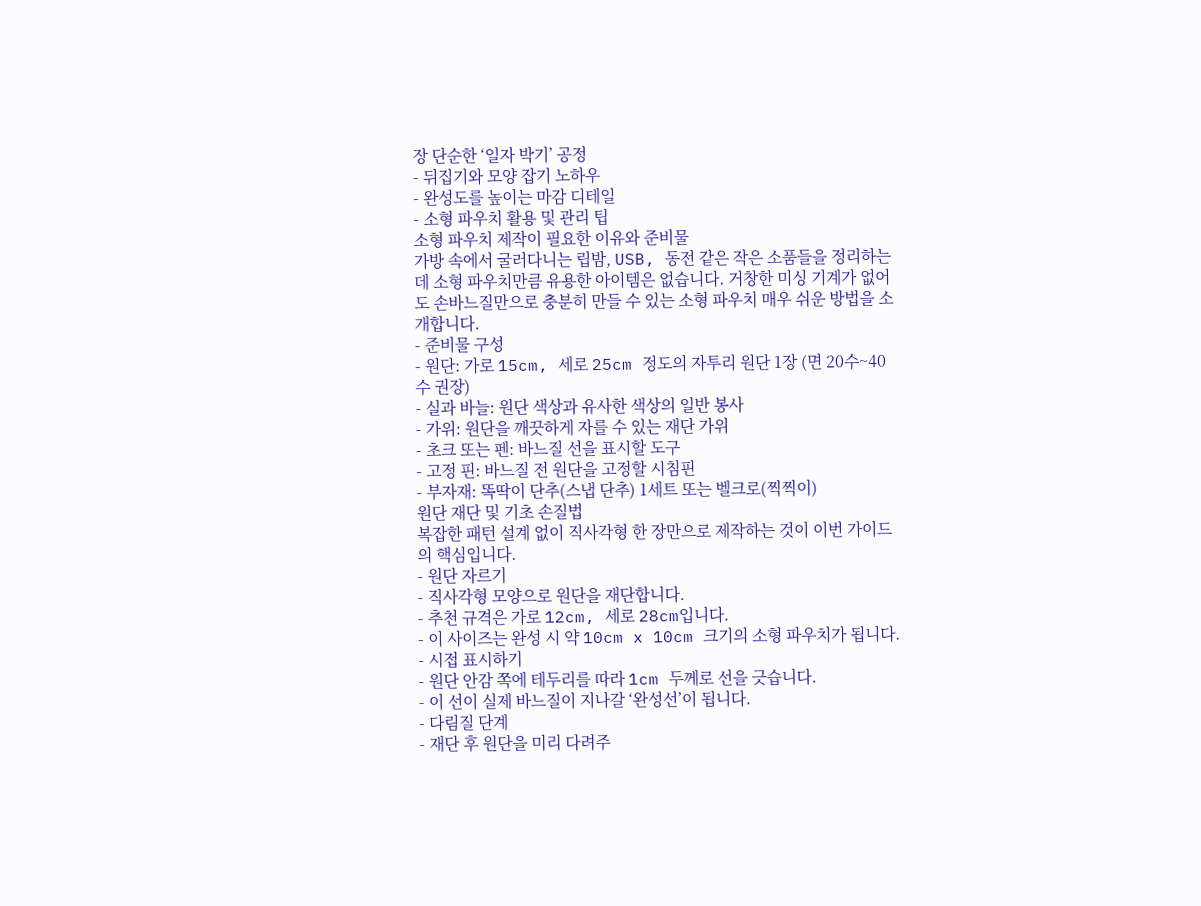장 단순한 ‘일자 박기’ 공정
- 뒤집기와 모양 잡기 노하우
- 완성도를 높이는 마감 디테일
- 소형 파우치 활용 및 관리 팁
소형 파우치 제작이 필요한 이유와 준비물
가방 속에서 굴러다니는 립밤, USB, 동전 같은 작은 소품들을 정리하는 데 소형 파우치만큼 유용한 아이템은 없습니다. 거창한 미싱 기계가 없어도 손바느질만으로 충분히 만들 수 있는 소형 파우치 매우 쉬운 방법을 소개합니다.
- 준비물 구성
- 원단: 가로 15cm, 세로 25cm 정도의 자투리 원단 1장 (면 20수~40수 권장)
- 실과 바늘: 원단 색상과 유사한 색상의 일반 봉사
- 가위: 원단을 깨끗하게 자를 수 있는 재단 가위
- 초크 또는 펜: 바느질 선을 표시할 도구
- 고정 핀: 바느질 전 원단을 고정할 시침핀
- 부자재: 똑딱이 단추(스냅 단추) 1세트 또는 벨크로(찍찍이)
원단 재단 및 기초 손질법
복잡한 패턴 설계 없이 직사각형 한 장만으로 제작하는 것이 이번 가이드의 핵심입니다.
- 원단 자르기
- 직사각형 모양으로 원단을 재단합니다.
- 추천 규격은 가로 12cm, 세로 28cm입니다.
- 이 사이즈는 완성 시 약 10cm x 10cm 크기의 소형 파우치가 됩니다.
- 시접 표시하기
- 원단 안감 쪽에 테두리를 따라 1cm 두께로 선을 긋습니다.
- 이 선이 실제 바느질이 지나갈 ‘완성선’이 됩니다.
- 다림질 단계
- 재단 후 원단을 미리 다려주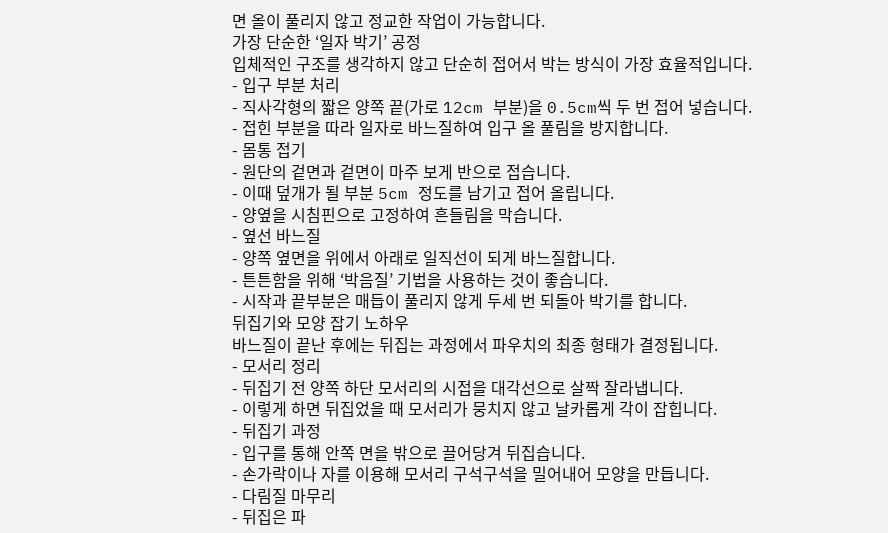면 올이 풀리지 않고 정교한 작업이 가능합니다.
가장 단순한 ‘일자 박기’ 공정
입체적인 구조를 생각하지 않고 단순히 접어서 박는 방식이 가장 효율적입니다.
- 입구 부분 처리
- 직사각형의 짧은 양쪽 끝(가로 12cm 부분)을 0.5cm씩 두 번 접어 넣습니다.
- 접힌 부분을 따라 일자로 바느질하여 입구 올 풀림을 방지합니다.
- 몸통 접기
- 원단의 겉면과 겉면이 마주 보게 반으로 접습니다.
- 이때 덮개가 될 부분 5cm 정도를 남기고 접어 올립니다.
- 양옆을 시침핀으로 고정하여 흔들림을 막습니다.
- 옆선 바느질
- 양쪽 옆면을 위에서 아래로 일직선이 되게 바느질합니다.
- 튼튼함을 위해 ‘박음질’ 기법을 사용하는 것이 좋습니다.
- 시작과 끝부분은 매듭이 풀리지 않게 두세 번 되돌아 박기를 합니다.
뒤집기와 모양 잡기 노하우
바느질이 끝난 후에는 뒤집는 과정에서 파우치의 최종 형태가 결정됩니다.
- 모서리 정리
- 뒤집기 전 양쪽 하단 모서리의 시접을 대각선으로 살짝 잘라냅니다.
- 이렇게 하면 뒤집었을 때 모서리가 뭉치지 않고 날카롭게 각이 잡힙니다.
- 뒤집기 과정
- 입구를 통해 안쪽 면을 밖으로 끌어당겨 뒤집습니다.
- 손가락이나 자를 이용해 모서리 구석구석을 밀어내어 모양을 만듭니다.
- 다림질 마무리
- 뒤집은 파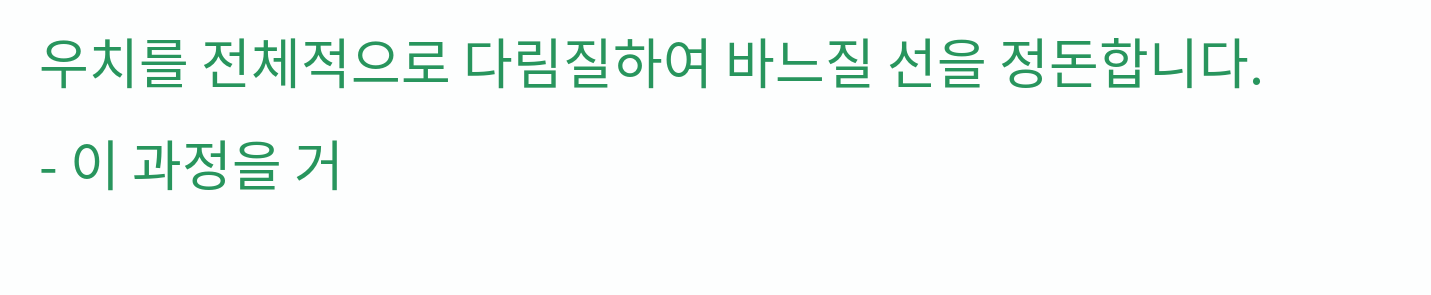우치를 전체적으로 다림질하여 바느질 선을 정돈합니다.
- 이 과정을 거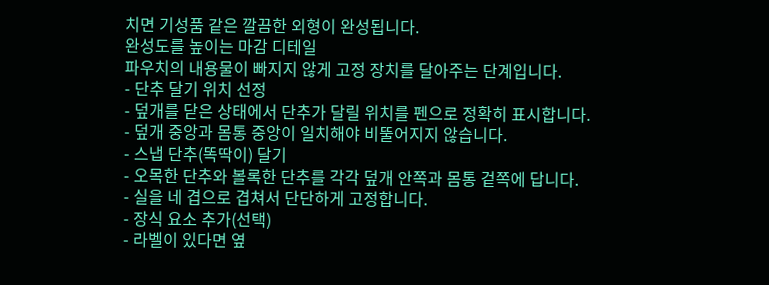치면 기성품 같은 깔끔한 외형이 완성됩니다.
완성도를 높이는 마감 디테일
파우치의 내용물이 빠지지 않게 고정 장치를 달아주는 단계입니다.
- 단추 달기 위치 선정
- 덮개를 닫은 상태에서 단추가 달릴 위치를 펜으로 정확히 표시합니다.
- 덮개 중앙과 몸통 중앙이 일치해야 비뚤어지지 않습니다.
- 스냅 단추(똑딱이) 달기
- 오목한 단추와 볼록한 단추를 각각 덮개 안쪽과 몸통 겉쪽에 답니다.
- 실을 네 겹으로 겹쳐서 단단하게 고정합니다.
- 장식 요소 추가(선택)
- 라벨이 있다면 옆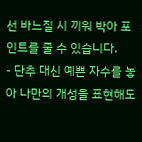선 바느질 시 끼워 박아 포인트를 줄 수 있습니다.
- 단추 대신 예쁜 자수를 놓아 나만의 개성을 표현해도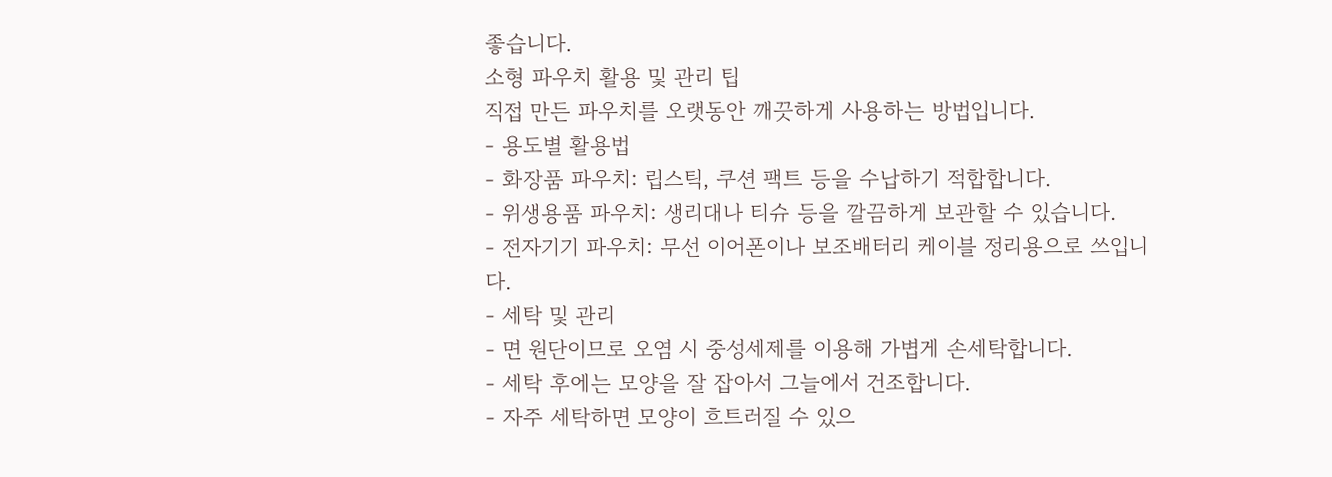좋습니다.
소형 파우치 활용 및 관리 팁
직접 만든 파우치를 오랫동안 깨끗하게 사용하는 방법입니다.
- 용도별 활용법
- 화장품 파우치: 립스틱, 쿠션 팩트 등을 수납하기 적합합니다.
- 위생용품 파우치: 생리대나 티슈 등을 깔끔하게 보관할 수 있습니다.
- 전자기기 파우치: 무선 이어폰이나 보조배터리 케이블 정리용으로 쓰입니다.
- 세탁 및 관리
- 면 원단이므로 오염 시 중성세제를 이용해 가볍게 손세탁합니다.
- 세탁 후에는 모양을 잘 잡아서 그늘에서 건조합니다.
- 자주 세탁하면 모양이 흐트러질 수 있으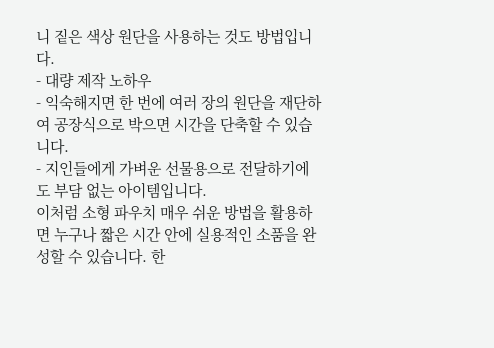니 짙은 색상 원단을 사용하는 것도 방법입니다.
- 대량 제작 노하우
- 익숙해지면 한 번에 여러 장의 원단을 재단하여 공장식으로 박으면 시간을 단축할 수 있습니다.
- 지인들에게 가벼운 선물용으로 전달하기에도 부담 없는 아이템입니다.
이처럼 소형 파우치 매우 쉬운 방법을 활용하면 누구나 짧은 시간 안에 실용적인 소품을 완성할 수 있습니다. 한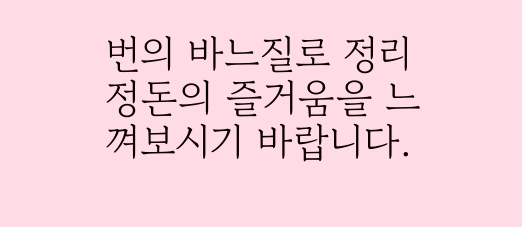번의 바느질로 정리 정돈의 즐거움을 느껴보시기 바랍니다.